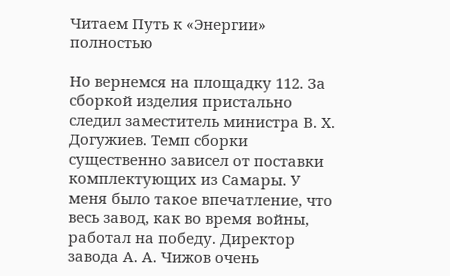Читаем Путь к «Энергии» полностью

Но вернемся на площадку 112. За сборкой изделия пристально следил заместитель министра В. Х. Догужиев. Темп сборки существенно зависел от поставки комплектующих из Самары. У меня было такое впечатление, что весь завод, как во время войны, работал на победу. Директор завода А. А. Чижов очень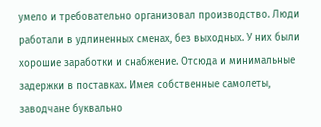умело и требовательно организовал производство. Люди работали в удлиненных сменах, без выходных. У них были хорошие заработки и снабжение. Отсюда и минимальные задержки в поставках. Имея собственные самолеты, заводчане буквально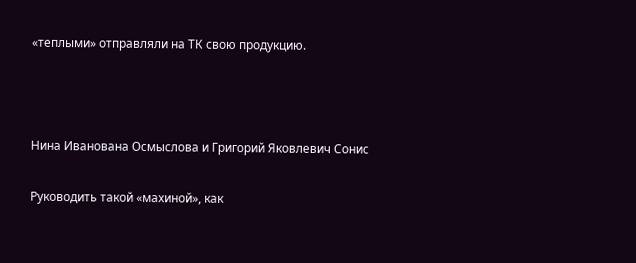«теплыми» отправляли на ТК свою продукцию.



Нина Иванована Осмыслова и Григорий Яковлевич Сонис

Руководить такой «махиной», как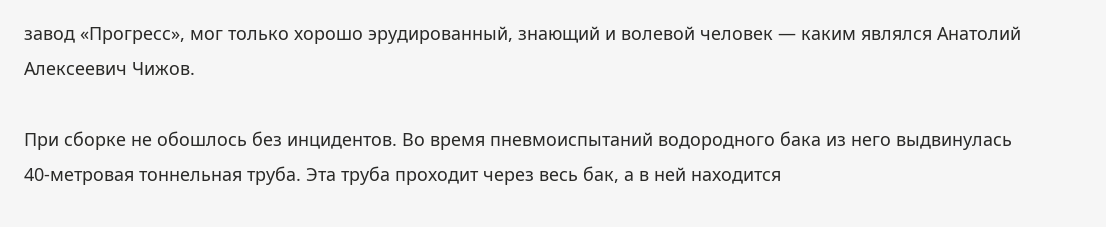завод «Прогресс», мог только хорошо эрудированный, знающий и волевой человек — каким являлся Анатолий Алексеевич Чижов.

При сборке не обошлось без инцидентов. Во время пневмоиспытаний водородного бака из него выдвинулась 40-метровая тоннельная труба. Эта труба проходит через весь бак, а в ней находится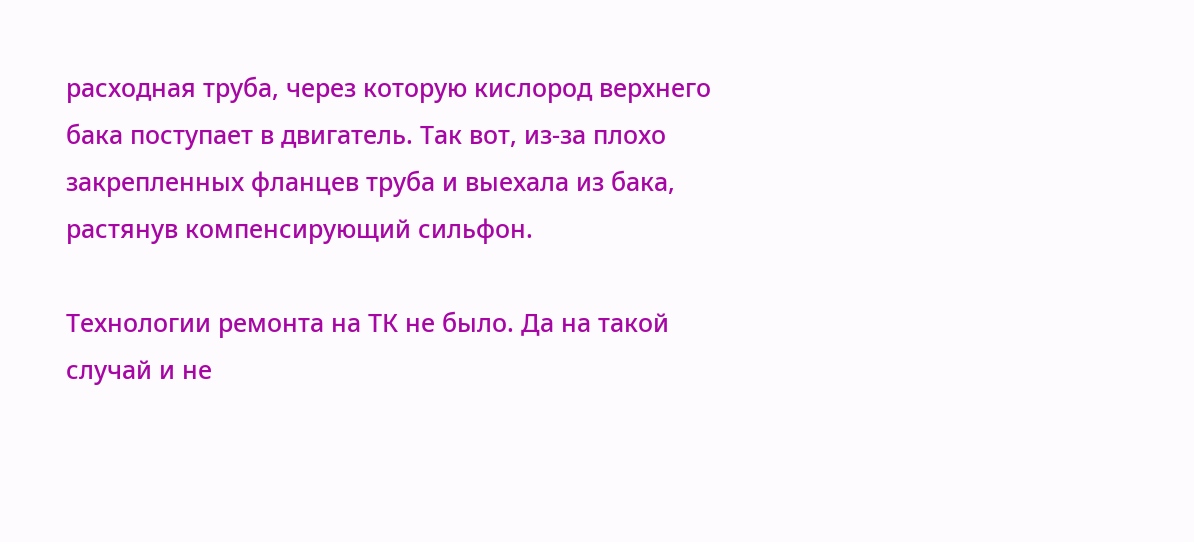расходная труба, через которую кислород верхнего бака поступает в двигатель. Так вот, из-за плохо закрепленных фланцев труба и выехала из бака, растянув компенсирующий сильфон.

Технологии ремонта на ТК не было. Да на такой случай и не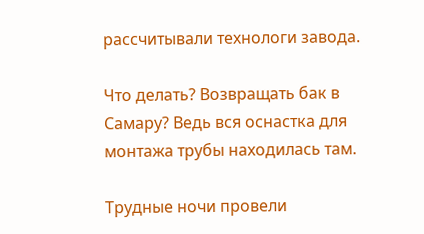рассчитывали технологи завода.

Что делать? Возвращать бак в Самару? Ведь вся оснастка для монтажа трубы находилась там.

Трудные ночи провели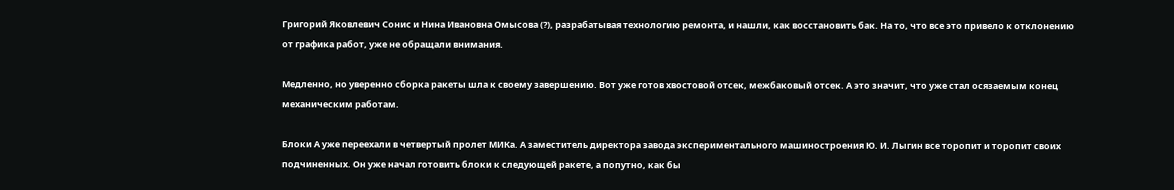Григорий Яковлевич Сонис и Нина Ивановна Омысова (?), разрабатывая технологию ремонта, и нашли, как восстановить бак. На то, что все это привело к отклонению от графика работ, уже не обращали внимания.

Медленно, но уверенно сборка ракеты шла к своему завершению. Вот уже готов хвостовой отсек, межбаковый отсек. А это значит, что уже стал осязаемым конец механическим работам.

Блоки А уже переехали в четвертый пролет МИКа. А заместитель директора завода экспериментального машиностроения Ю. И. Лыгин все торопит и торопит своих подчиненных. Он уже начал готовить блоки к следующей ракете, а попутно, как бы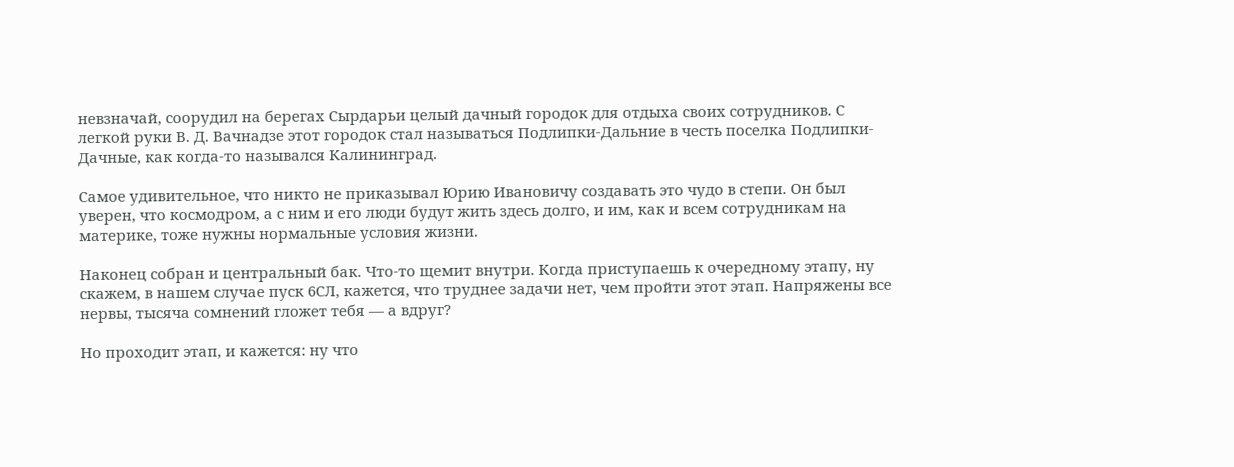невзначай, соорудил на берегах Сырдарьи целый дачный городок для отдыха своих сотрудников. С легкой руки В. Д. Вачнадзе этот городок стал называться Подлипки-Дальние в честь поселка Подлипки-Дачные, как когда-то назывался Калининград.

Самое удивительное, что никто не приказывал Юрию Ивановичу создавать это чудо в степи. Он был уверен, что космодром, а с ним и его люди будут жить здесь долго, и им, как и всем сотрудникам на материке, тоже нужны нормальные условия жизни.

Наконец собран и центральный бак. Что-то щемит внутри. Когда приступаешь к очередному этапу, ну скажем, в нашем случае пуск 6СЛ, кажется, что труднее задачи нет, чем пройти этот этап. Напряжены все нервы, тысяча сомнений гложет тебя — а вдруг?

Но проходит этап, и кажется: ну что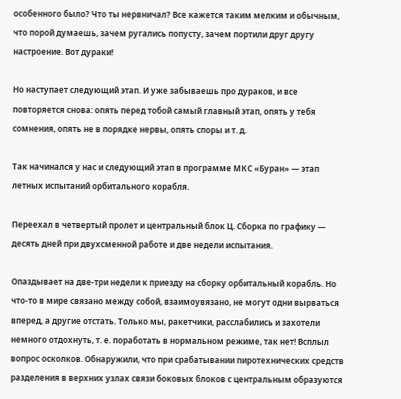особенного было? Что ты нервничал? Все кажется таким мелким и обычным, что порой думаешь, зачем ругались попусту, зачем портили друг другу настроение. Вот дураки!

Но наступает следующий этап. И уже забываешь про дураков, и все повторяется снова: опять перед тобой самый главный этап, опять у тебя сомнения, опять не в порядке нервы, опять споры и т. д.

Так начинался у нас и следующий этап в программе МКС «Буран» — этап летных испытаний орбитального корабля.

Переехал в четвертый пролет и центральный блок Ц. Сборка по графику — десять дней при двухсменной работе и две недели испытания.

Опаздывает на две-три недели к приезду на сборку орбитальный корабль. Но что-то в мире связано между собой, взаимоувязано, не могут одни вырваться вперед, а другие отстать. Только мы, ракетчики, расслабились и захотели немного отдохнуть, т. е. поработать в нормальном режиме, так нет! Всплыл вопрос осколков. Обнаружили, что при срабатывании пиротехнических средств разделения в верхних узлах связи боковых блоков с центральным образуются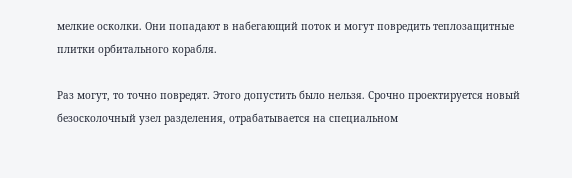мелкие осколки. Они попадают в набегающий поток и могут повредить теплозащитные плитки орбитального корабля.

Раз могут, то точно повредят. Этого допустить было нельзя. Срочно проектируется новый безосколочный узел разделения, отрабатывается на специальном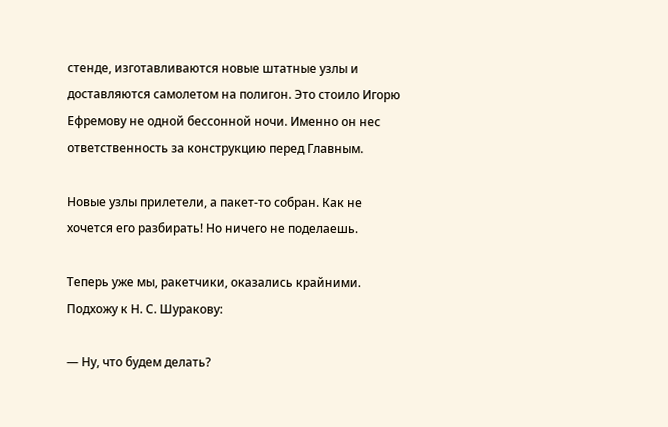стенде, изготавливаются новые штатные узлы и доставляются самолетом на полигон. Это стоило Игорю Ефремову не одной бессонной ночи. Именно он нес ответственность за конструкцию перед Главным.

Новые узлы прилетели, а пакет-то собран. Как не хочется его разбирать! Но ничего не поделаешь.

Теперь уже мы, ракетчики, оказались крайними. Подхожу к Н. С. Шуракову:

— Ну, что будем делать?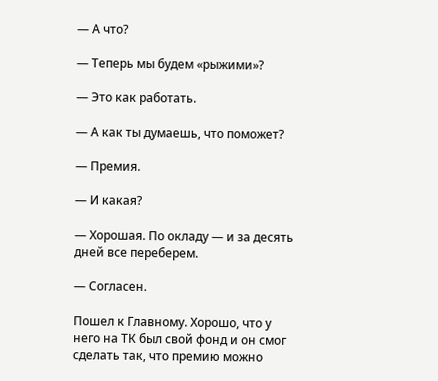— А что?

— Теперь мы будем «рыжими»?

— Это как работать.

— А как ты думаешь, что поможет?

— Премия.

— И какая?

— Хорошая. По окладу — и за десять дней все переберем.

— Согласен.

Пошел к Главному. Хорошо, что у него на ТК был свой фонд и он смог сделать так, что премию можно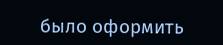было оформить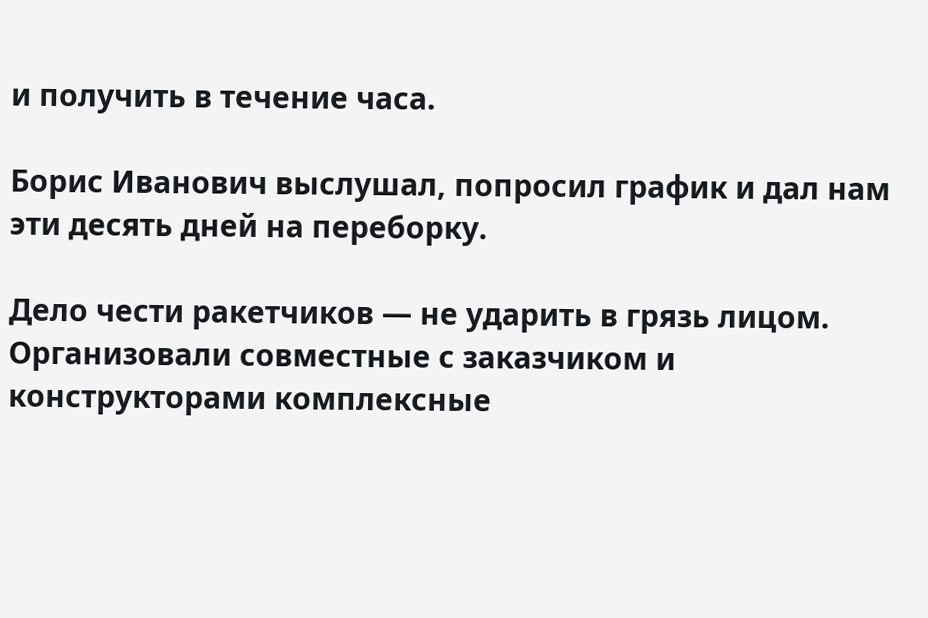и получить в течение часа.

Борис Иванович выслушал, попросил график и дал нам эти десять дней на переборку.

Дело чести ракетчиков — не ударить в грязь лицом. Организовали совместные с заказчиком и конструкторами комплексные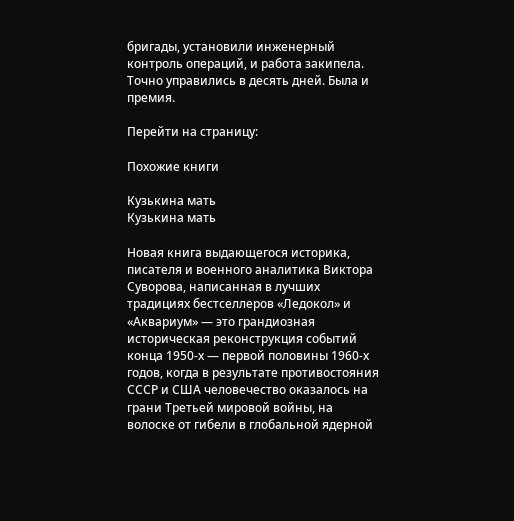бригады, установили инженерный контроль операций, и работа закипела. Точно управились в десять дней. Была и премия.

Перейти на страницу:

Похожие книги

Кузькина мать
Кузькина мать

Новая книга выдающегося историка, писателя и военного аналитика Виктора Суворова, написанная в лучших традициях бестселлеров «Ледокол» и «Аквариум» — это грандиозная историческая реконструкция событий конца 1950-х — первой половины 1960-х годов, когда в результате противостояния СССР и США человечество оказалось на грани Третьей мировой войны, на волоске от гибели в глобальной ядерной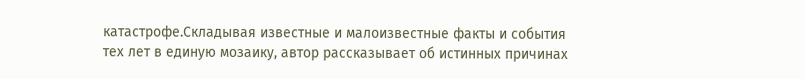катастрофе.Складывая известные и малоизвестные факты и события тех лет в единую мозаику, автор рассказывает об истинных причинах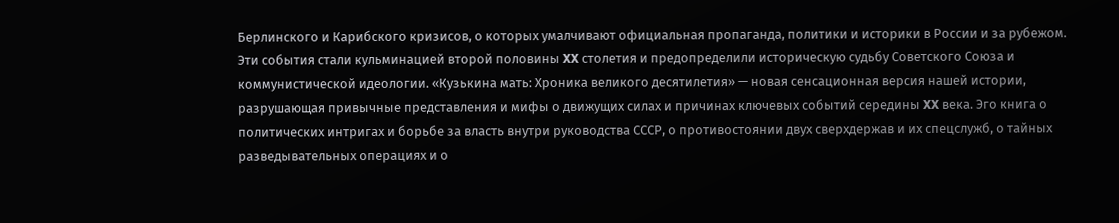Берлинского и Карибского кризисов, о которых умалчивают официальная пропаганда, политики и историки в России и за рубежом. Эти события стали кульминацией второй половины XX столетия и предопределили историческую судьбу Советского Союза и коммунистической идеологии. «Кузькина мать: Хроника великого десятилетия» — новая сенсационная версия нашей истории, разрушающая привычные представления и мифы о движущих силах и причинах ключевых событий середины XX века. Эго книга о политических интригах и борьбе за власть внутри руководства СССР, о противостоянии двух сверхдержав и их спецслужб, о тайных разведывательных операциях и о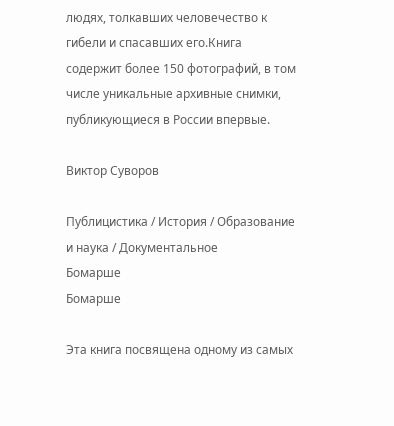людях, толкавших человечество к гибели и спасавших его.Книга содержит более 150 фотографий, в том числе уникальные архивные снимки, публикующиеся в России впервые.

Виктор Суворов

Публицистика / История / Образование и наука / Документальное
Бомарше
Бомарше

Эта книга посвящена одному из самых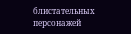блистательных персонажей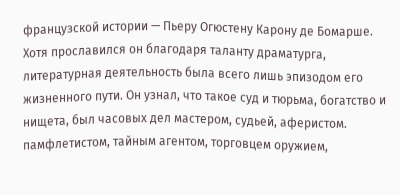французской истории — Пьеру Огюстену Карону де Бомарше. Хотя прославился он благодаря таланту драматурга, литературная деятельность была всего лишь эпизодом его жизненного пути. Он узнал, что такое суд и тюрьма, богатство и нищета, был часовых дел мастером, судьей, аферистом. памфлетистом, тайным агентом, торговцем оружием,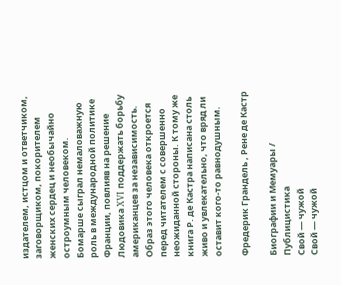издателем, истцом и ответчиком, заговорщиком, покорителем женских сердец и необычайно остроумным человеком. Бомарше сыграл немаловажную роль в международной политике Франции, повлияв на решение Людовика XVI поддержать борьбу американцев за независимость. Образ этого человека откроется перед читателем с совершенно неожиданной стороны. К тому же книга Р. де Кастра написана столь живо и увлекательно, что вряд ли оставит кого-то равнодушным.

Фредерик Грандель , Рене де Кастр

Биографии и Мемуары / Публицистика
Свой — чужой
Свой — чужой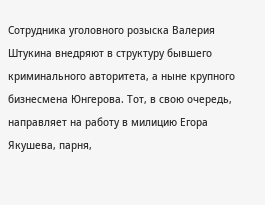Сотрудника уголовного розыска Валерия Штукина внедряют в структуру бывшего криминального авторитета, а ныне крупного бизнесмена Юнгерова. Тот, в свою очередь, направляет на работу в милицию Егора Якушева, парня,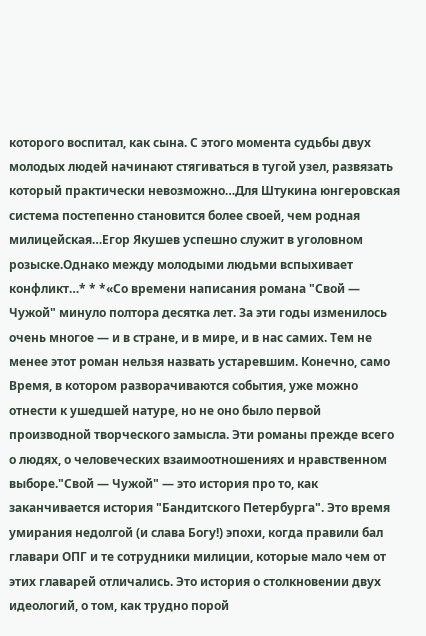которого воспитал, как сына. С этого момента судьбы двух молодых людей начинают стягиваться в тугой узел, развязать который практически невозможно…Для Штукина юнгеровская система постепенно становится более своей, чем родная милицейская…Егор Якушев успешно служит в уголовном розыске.Однако между молодыми людьми вспыхивает конфликт…* * *«Со времени написания романа "Свой — Чужой" минуло полтора десятка лет. За эти годы изменилось очень многое — и в стране, и в мире, и в нас самих. Тем не менее этот роман нельзя назвать устаревшим. Конечно, само Время, в котором разворачиваются события, уже можно отнести к ушедшей натуре, но не оно было первой производной творческого замысла. Эти романы прежде всего о людях, о человеческих взаимоотношениях и нравственном выборе."Свой — Чужой" — это история про то, как заканчивается история "Бандитского Петербурга". Это время умирания недолгой (и слава Богу!) эпохи, когда правили бал главари ОПГ и те сотрудники милиции, которые мало чем от этих главарей отличались. Это история о столкновении двух идеологий, о том, как трудно порой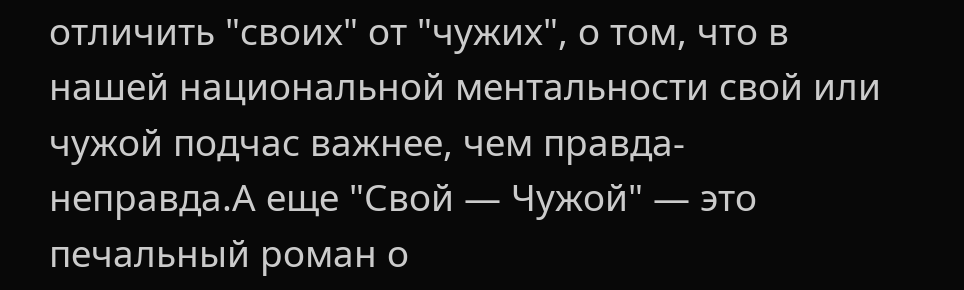отличить "своих" от "чужих", о том, что в нашей национальной ментальности свой или чужой подчас важнее, чем правда-неправда.А еще "Свой — Чужой" — это печальный роман о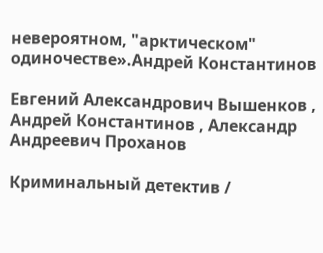невероятном, "арктическом" одиночестве».Андрей Константинов

Евгений Александрович Вышенков , Андрей Константинов , Александр Андреевич Проханов

Криминальный детектив /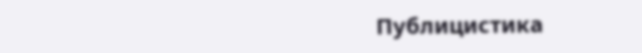Публицистика